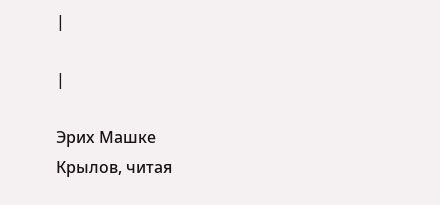|

|

Эрих Машке
Крылов, читая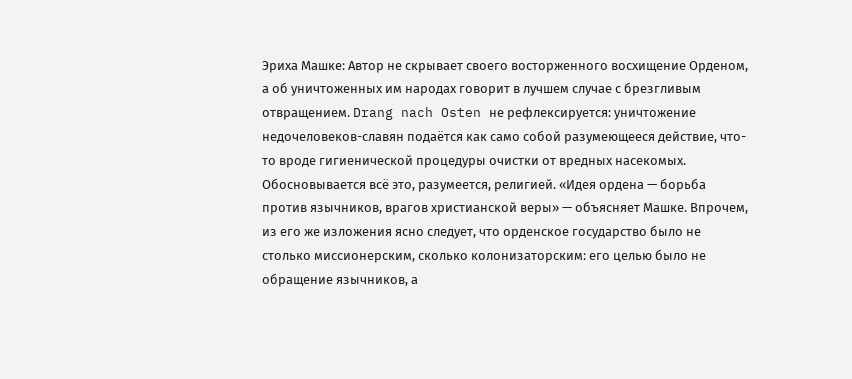Эриха Машке: Автор не скрывает своего восторженного восхищение Орденом, а об уничтоженных им народах говорит в лучшем случае с брезгливым отвращением. Drang nach Osten не рефлексируется: уничтожение недочеловеков-славян подаётся как само собой разумеющееся действие, что-то вроде гигиенической процедуры очистки от вредных насекомых. Обосновывается всё это, разумеется, религией. «Идея ордена — борьба против язычников, врагов христианской веры» — объясняет Машке. Впрочем, из его же изложения ясно следует, что орденское государство было не столько миссионерским, сколько колонизаторским: его целью было не обращение язычников, а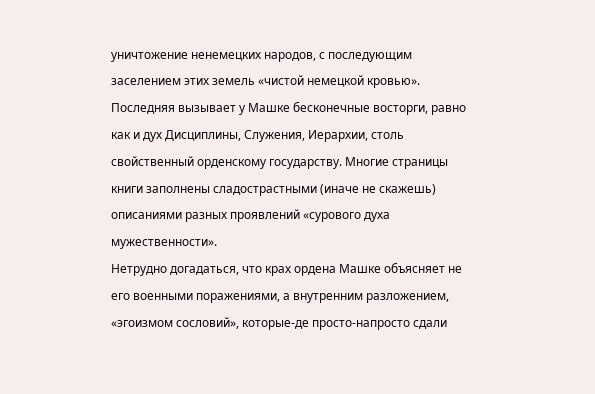уничтожение ненемецких народов, с последующим заселением этих земель «чистой немецкой кровью». Последняя вызывает у Машке бесконечные восторги, равно как и дух Дисциплины, Служения, Иерархии, столь свойственный орденскому государству. Многие страницы книги заполнены сладострастными (иначе не скажешь) описаниями разных проявлений «сурового духа мужественности».
Нетрудно догадаться, что крах ордена Машке объясняет не его военными поражениями, а внутренним разложением, «эгоизмом сословий», которые-де просто-напросто сдали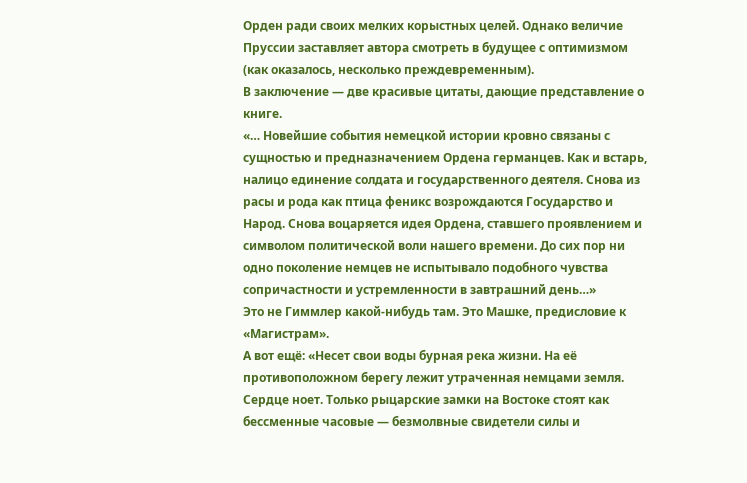Орден ради своих мелких корыстных целей. Однако величие Пруссии заставляет автора смотреть в будущее с оптимизмом (как оказалось, несколько преждевременным).
В заключение — две красивые цитаты, дающие представление о книге.
«… Новейшие события немецкой истории кровно связаны с сущностью и предназначением Ордена германцев. Как и встарь, налицо единение солдата и государственного деятеля. Снова из расы и рода как птица феникс возрождаются Государство и Народ. Снова воцаряется идея Ордена, ставшего проявлением и символом политической воли нашего времени. До сих пор ни одно поколение немцев не испытывало подобного чувства сопричастности и устремленности в завтрашний день…»
Это не Гиммлер какой-нибудь там. Это Машке, предисловие к «Магистрам».
А вот ещё: «Несет свои воды бурная река жизни. На её противоположном берегу лежит утраченная немцами земля. Сердце ноет. Только рыцарские замки на Востоке стоят как бессменные часовые — безмолвные свидетели силы и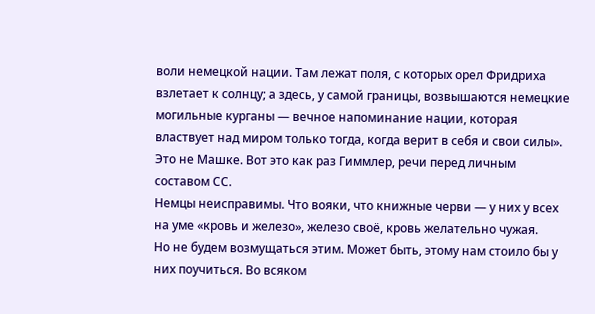воли немецкой нации. Там лежат поля, с которых орел Фридриха взлетает к солнцу; а здесь, у самой границы, возвышаются немецкие могильные курганы — вечное напоминание нации, которая властвует над миром только тогда, когда верит в себя и свои силы».
Это не Машке. Вот это как раз Гиммлер, речи перед личным составом СС.
Немцы неисправимы. Что вояки, что книжные черви — у них у всех на уме «кровь и железо», железо своё, кровь желательно чужая.
Но не будем возмущаться этим. Может быть, этому нам стоило бы у них поучиться. Во всяком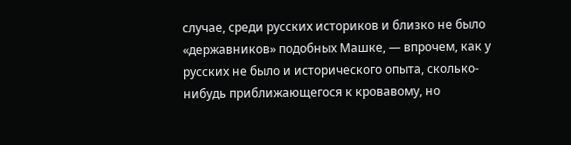случае, среди русских историков и близко не было «державников» подобных Машке, — впрочем, как у русских не было и исторического опыта, сколько-нибудь приближающегося к кровавому, но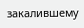закалившему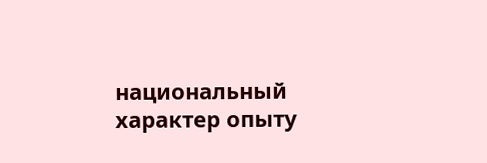национальный характер опыту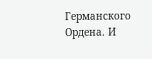Германского Ордена. И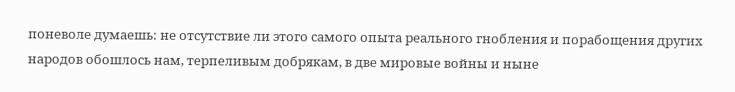поневоле думаешь: не отсутствие ли этого самого опыта реального гнобления и порабощения других народов обошлось нам, терпеливым добрякам, в две мировые войны и ныне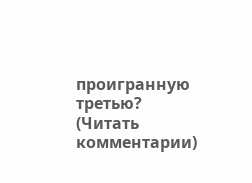проигранную третью?
(Читать комментарии)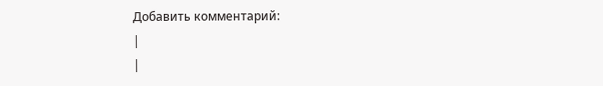Добавить комментарий:
|
|